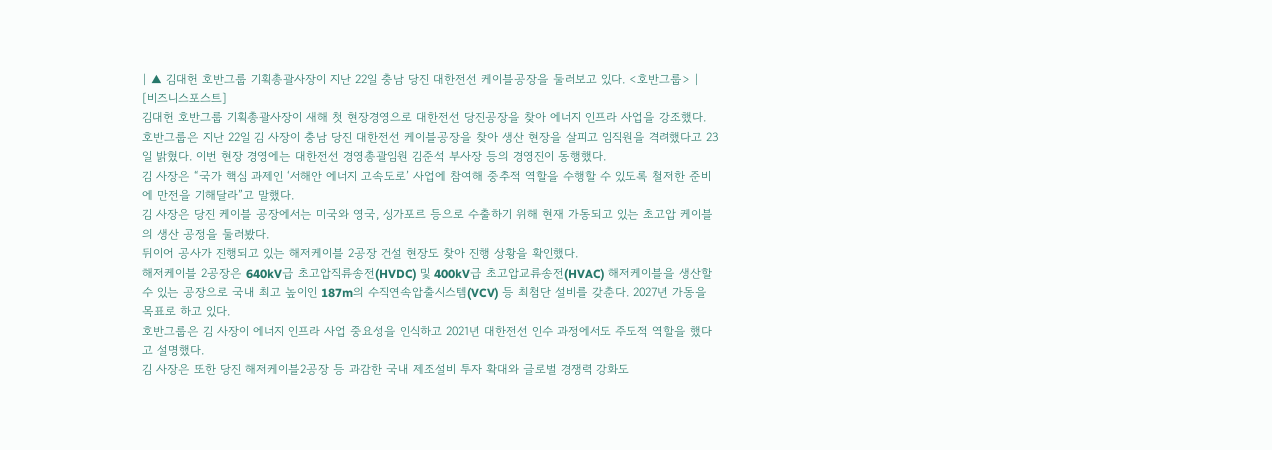| ▲ 김대헌 호반그룹 기획총괄사장이 지난 22일 충남 당진 대한전선 케이블공장을 둘러보고 있다. <호반그룹> |
[비즈니스포스트]
김대헌 호반그룹 기획총괄사장이 새해 첫 현장경영으로 대한전선 당진공장을 찾아 에너지 인프라 사업을 강조했다.
호반그룹은 지난 22일 김 사장이 충남 당진 대한전선 케이블공장을 찾아 생산 현장을 살피고 임직원을 격려했다고 23일 밝혔다. 이번 현장 경영에는 대한전선 경영총괄임원 김준석 부사장 등의 경영진이 동행했다.
김 사장은 “국가 핵심 과제인 ‘서해안 에너지 고속도로’ 사업에 참여해 중추적 역할을 수행할 수 있도록 철저한 준비에 만전을 기해달라”고 말했다.
김 사장은 당진 케이블 공장에서는 미국와 영국, 싱가포르 등으로 수출하기 위해 현재 가동되고 있는 초고압 케이블의 생산 공정을 둘러봤다.
뒤이어 공사가 진행되고 있는 해저케이블 2공장 건설 현장도 찾아 진행 상황을 확인했다.
해저케이블 2공장은 640kV급 초고압직류송전(HVDC) 및 400kV급 초고압교류송전(HVAC) 해저케이블을 생산할 수 있는 공장으로 국내 최고 높이인 187m의 수직연속압출시스템(VCV) 등 최첨단 설비를 갖춘다. 2027년 가동을 목표로 하고 있다.
호반그룹은 김 사장이 에너지 인프라 사업 중요성을 인식하고 2021년 대한전선 인수 과정에서도 주도적 역할을 했다고 설명했다.
김 사장은 또한 당진 해저케이블2공장 등 과감한 국내 제조설비 투자 확대와 글로벌 경쟁력 강화도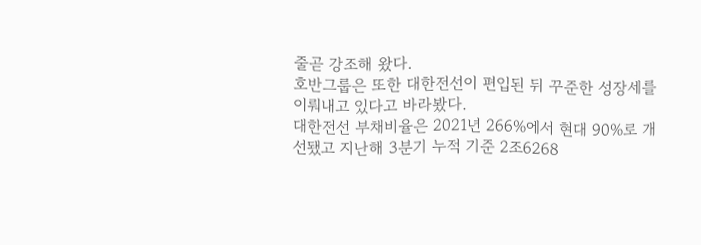줄곧 강조해 왔다.
호반그룹은 또한 대한전선이 편입된 뒤 꾸준한 성장세를 이뤄내고 있다고 바라봤다.
대한전선 부채비율은 2021년 266%에서 현대 90%로 개선됐고 지난해 3분기 누적 기준 2조6268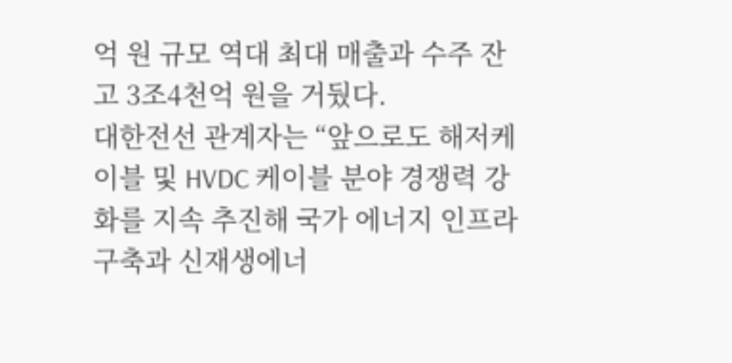억 원 규모 역대 최대 매출과 수주 잔고 3조4천억 원을 거뒀다.
대한전선 관계자는 “앞으로도 해저케이블 및 HVDC 케이블 분야 경쟁력 강화를 지속 추진해 국가 에너지 인프라 구축과 신재생에너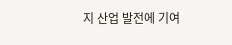지 산업 발전에 기여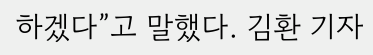하겠다”고 말했다. 김환 기자